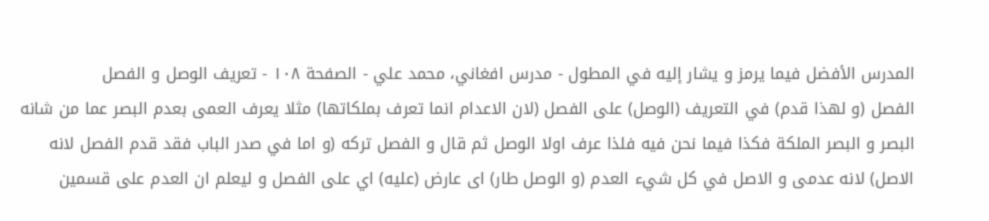المدرس الأفضل فيما يرمز و يشار إليه في المطول - مدرس افغاني، محمد علي - الصفحة ١٠٨ - تعريف الوصل و الفصل
الفصل (و لهذا قدم) في التعريف (الوصل) على الفصل (لان الاعدام انما تعرف بملكاتها) مثلا يعرف العمى بعدم البصر عما من شانه البصر و البصر الملكة فكذا فيما نحن فيه فلذا عرف اولا الوصل ثم قال و الفصل تركه (و اما في صدر الباب فقد قدم الفصل لانه الاصل) لانه عدمى و الاصل في كل شيء العدم (و الوصل طار) اى عارض (عليه) اي على الفصل و ليعلم ان العدم على قسمين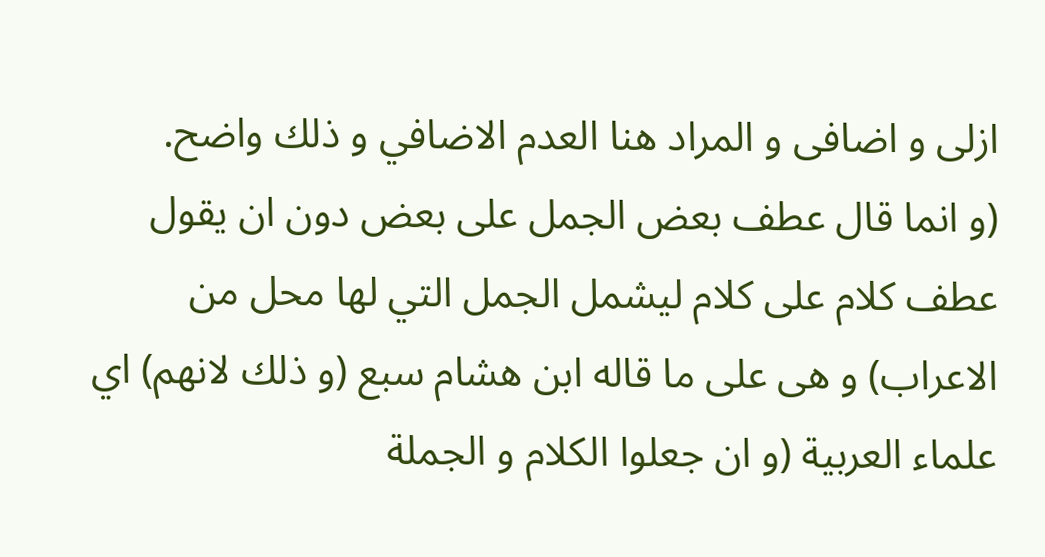ازلى و اضافى و المراد هنا العدم الاضافي و ذلك واضح.
(و انما قال عطف بعض الجمل على بعض دون ان يقول عطف كلام على كلام ليشمل الجمل التي لها محل من الاعراب) و هى على ما قاله ابن هشام سبع (و ذلك لانهم) اي علماء العربية (و ان جعلوا الكلام و الجملة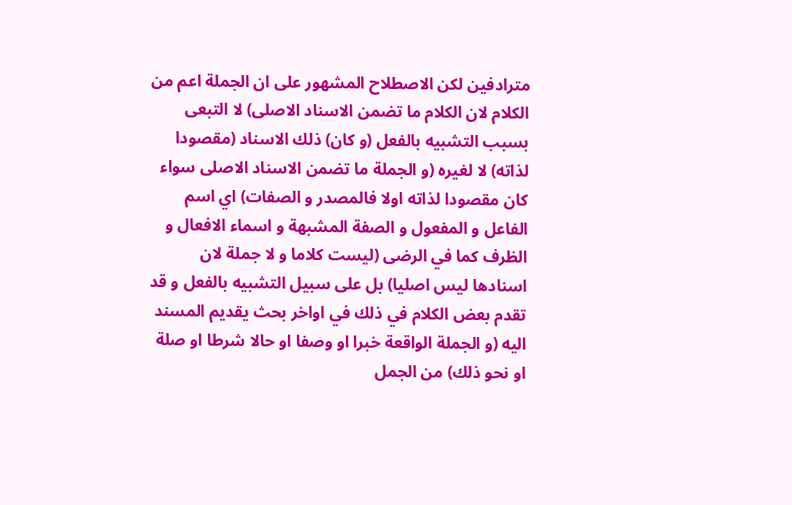مترادفين لكن الاصطلاح المشهور على ان الجملة اعم من الكلام لان الكلام ما تضمن الاسناد الاصلى) لا التبعى بسبب التشبيه بالفعل (و كان) ذلك الاسناد (مقصودا لذاته) لا لغيره (و الجملة ما تضمن الاسناد الاصلى سواء كان مقصودا لذاته اولا فالمصدر و الصفات) اي اسم الفاعل و المفعول و الصفة المشبهة و اسماء الافعال و الظرف كما في الرضى (ليست كلاما و لا جملة لان اسنادها ليس اصليا) بل على سبيل التشبيه بالفعل و قد تقدم بعض الكلام في ذلك في اواخر بحث يقديم المسند اليه (و الجملة الواقعة خبرا او وصفا او حالا شرطا او صلة او نحو ذلك) من الجمل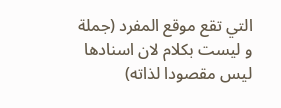التي تقع موقع المفرد (جملة و ليست بكلام لان اسنادها ليس مقصودا لذاته)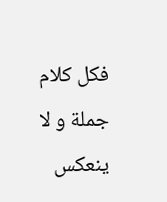فكل كلام جملة و لا ينعكس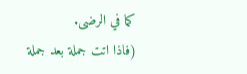كما في الرضى.
(فاذا اتت جملة بعد جملة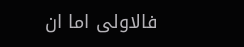فالاولى اما ان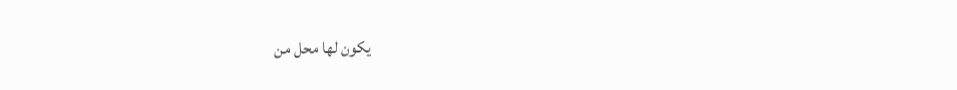يكون لها محل من